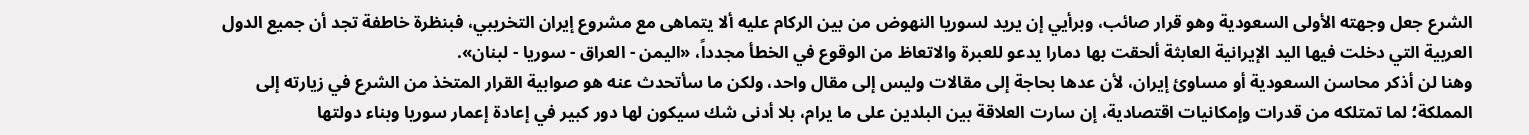الشرع جعل وجهته الأولى السعودية وهو قرار صائب، وبرأيي إن يريد لسوريا النهوض من بين الركام عليه ألا يتماهى مع مشروع إيران التخريبي، فبنظرة خاطفة تجد أن جميع الدول العربية التي دخلت فيها اليد الإيرانية العابثة ألحقت بها دمارا يدعو للعبرة والاتعاظ من الوقوع في الخطأ مجدداً، «اليمن - العراق - سوريا - لبنان».
وهنا لن أذكر محاسن السعودية أو مساوئ إيران، لأن عدها بحاجة إلى مقالات وليس إلى مقال واحد، ولكن ما سأتحدث عنه هو صوابية القرار المتخذ من الشرع في زيارته إلى المملكة؛ لما تمتلكه من قدرات وإمكانيات اقتصادية، إن سارت العلاقة بين البلدين على ما يرام، بلا أدنى شك سيكون لها دور كبير في إعادة إعمار سوريا وبناء دولتها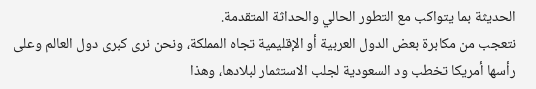الحديثة بما يتواكب مع التطور الحالي والحداثة المتقدمة.
نتعجب من مكابرة بعض الدول العربية أو الإقليمية تجاه المملكة، ونحن نرى كبرى دول العالم وعلى رأسها أمريكا تخطب ود السعودية لجلب الاستثمار لبلادها، وهذا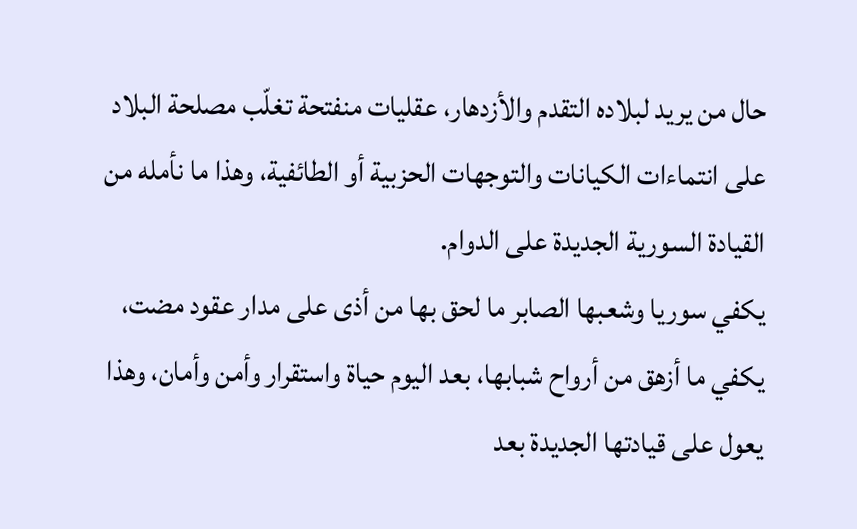حال من يريد لبلاده التقدم والأزدهار، عقليات منفتحة تغلّب مصلحة البلاد على انتماءات الكيانات والتوجهات الحزبية أو الطائفية، وهذا ما نأمله من القيادة السورية الجديدة على الدوام.
يكفي سوريا وشعبها الصابر ما لحق بها من أذى على مدار عقود مضت، يكفي ما أزهق من أرواح شبابها، بعد اليوم حياة واستقرار وأمن وأمان، وهذا يعول على قيادتها الجديدة بعد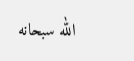الله سبحانه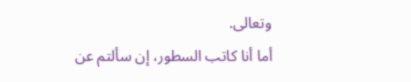وتعالى.
أما أنا كاتب السطور، إن سألتم عن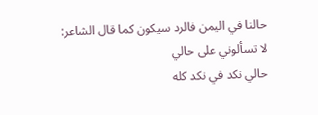حالنا في اليمن فالرد سيكون كما قال الشاعر:
لا تسألوني على حالي
حالي نكد في نكد كله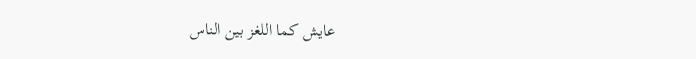عايش كما اللغز بين الناس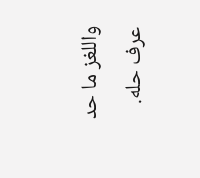واللغز ما حد عرف حله.